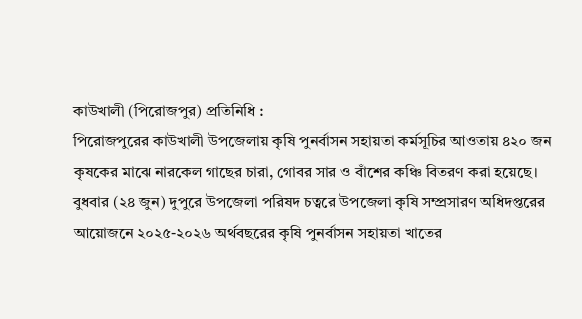কাউখালী (পিরোজপুর) প্রতিনিধি :
পিরোজপুরের কাউখালী উপজেলায় কৃষি পুনর্বাসন সহায়তা কর্মসূচির আওতায় ৪২০ জন কৃষকের মাঝে নারকেল গাছের চারা, গোবর সার ও বাঁশের কঞ্চি বিতরণ করা হয়েছে।
বুধবার (২৪ জুন) দুপুরে উপজেলা পরিষদ চত্বরে উপজেলা কৃষি সম্প্রসারণ অধিদপ্তরের আয়োজনে ২০২৫-২০২৬ অর্থবছরের কৃষি পুনর্বাসন সহায়তা খাতের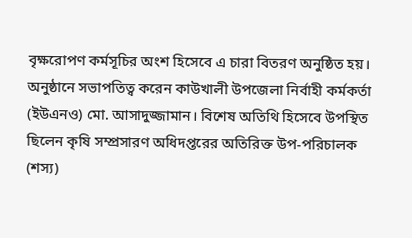বৃক্ষরোপণ কর্মসূচির অংশ হিসেবে এ চারা বিতরণ অনুষ্ঠিত হয়।
অনুষ্ঠানে সভাপতিত্ব করেন কাউখালী উপজেলা নির্বাহী কর্মকর্তা (ইউএনও) মো. আসাদুজ্জামান। বিশেষ অতিথি হিসেবে উপস্থিত ছিলেন কৃষি সম্প্রসারণ অধিদপ্তরের অতিরিক্ত উপ-পরিচালক (শস্য)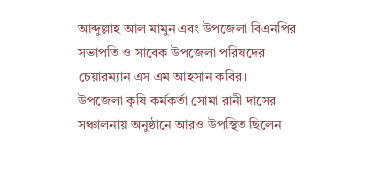আব্দুল্লাহ আল মামুন এবং উপজেলা বিএনপির সভাপতি ও সাবেক উপজেলা পরিষদের চেয়ারম্যান এস এম আহসান কবির।
উপজেলা কৃষি কর্মকর্তা সোমা রানী দাসের সঞ্চালনায় অনুষ্ঠানে আরও উপস্থিত ছিলেন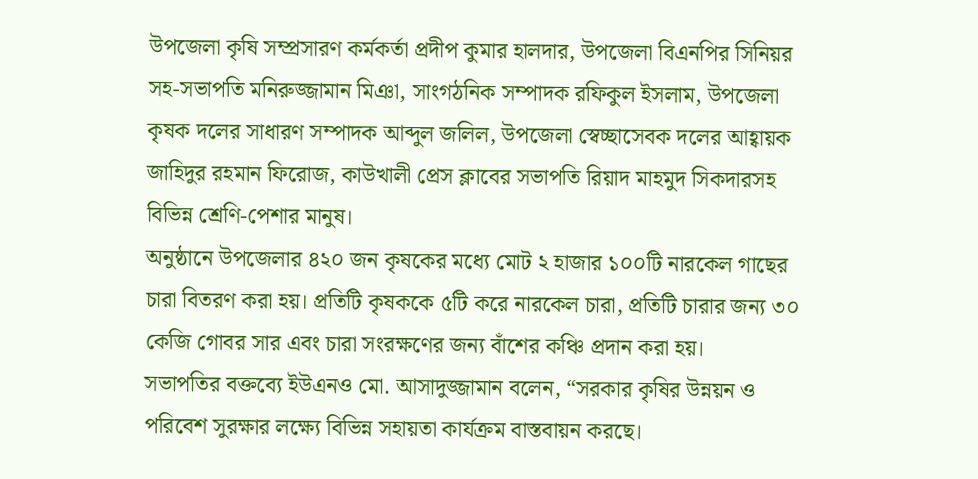উপজেলা কৃষি সম্প্রসারণ কর্মকর্তা প্রদীপ কুমার হালদার, উপজেলা বিএনপির সিনিয়র সহ-সভাপতি মনিরুজ্জামান মিঞা, সাংগঠনিক সম্পাদক রফিকুল ইসলাম, উপজেলা কৃষক দলের সাধারণ সম্পাদক আব্দুল জলিল, উপজেলা স্বেচ্ছাসেবক দলের আহ্বায়ক জাহিদুর রহমান ফিরোজ, কাউখালী প্রেস ক্লাবের সভাপতি রিয়াদ মাহমুদ সিকদারসহ বিভিন্ন শ্রেণি-পেশার মানুষ।
অনুষ্ঠানে উপজেলার ৪২০ জন কৃষকের মধ্যে মোট ২ হাজার ১০০টি নারকেল গাছের চারা বিতরণ করা হয়। প্রতিটি কৃষককে ৫টি করে নারকেল চারা, প্রতিটি চারার জন্য ৩০ কেজি গোবর সার এবং চারা সংরক্ষণের জন্য বাঁশের কঞ্চি প্রদান করা হয়।
সভাপতির বক্তব্যে ইউএনও মো. আসাদুজ্জামান বলেন, “সরকার কৃষির উন্নয়ন ও পরিবেশ সুরক্ষার লক্ষ্যে বিভিন্ন সহায়তা কার্যক্রম বাস্তবায়ন করছে।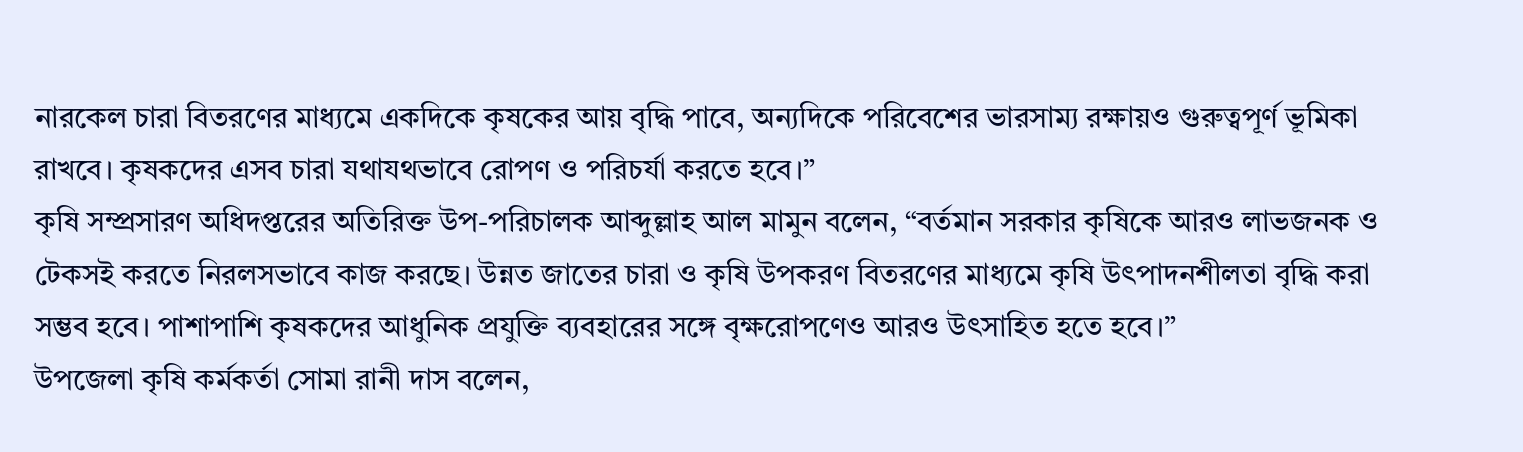নারকেল চারা বিতরণের মাধ্যমে একদিকে কৃষকের আয় বৃদ্ধি পাবে, অন্যদিকে পরিবেশের ভারসাম্য রক্ষায়ও গুরুত্বপূর্ণ ভূমিকা রাখবে। কৃষকদের এসব চারা যথাযথভাবে রোপণ ও পরিচর্যা করতে হবে।”
কৃষি সম্প্রসারণ অধিদপ্তরের অতিরিক্ত উপ-পরিচালক আব্দুল্লাহ আল মামুন বলেন, “বর্তমান সরকার কৃষিকে আরও লাভজনক ও টেকসই করতে নিরলসভাবে কাজ করছে। উন্নত জাতের চারা ও কৃষি উপকরণ বিতরণের মাধ্যমে কৃষি উৎপাদনশীলতা বৃদ্ধি করা সম্ভব হবে। পাশাপাশি কৃষকদের আধুনিক প্রযুক্তি ব্যবহারের সঙ্গে বৃক্ষরোপণেও আরও উৎসাহিত হতে হবে।”
উপজেলা কৃষি কর্মকর্তা সোমা রানী দাস বলেন,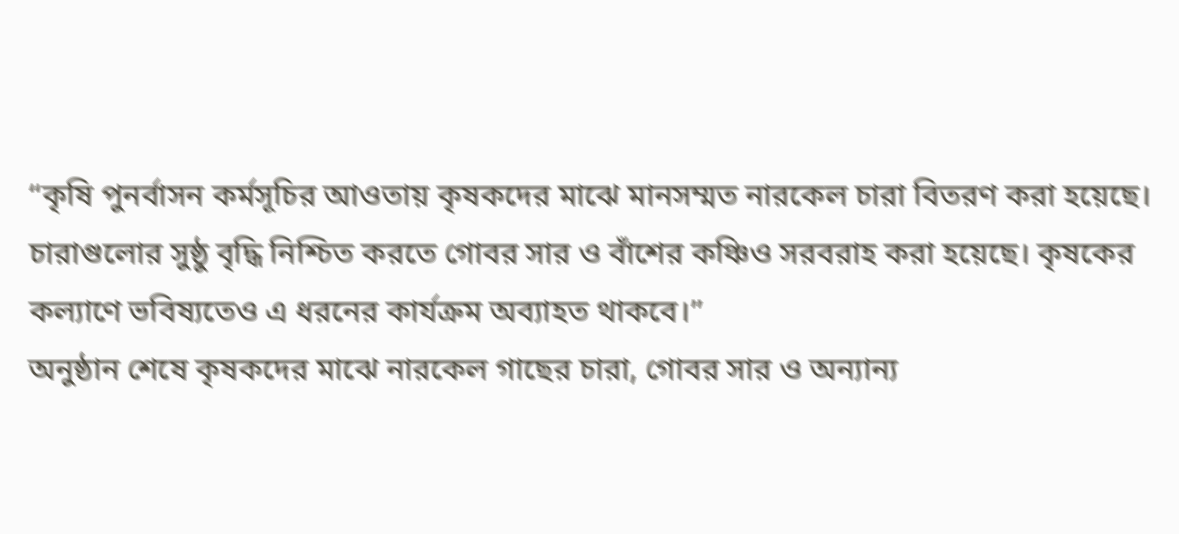“কৃষি পুনর্বাসন কর্মসূচির আওতায় কৃষকদের মাঝে মানসম্মত নারকেল চারা বিতরণ করা হয়েছে। চারাগুলোর সুষ্ঠু বৃদ্ধি নিশ্চিত করতে গোবর সার ও বাঁশের কঞ্চিও সরবরাহ করা হয়েছে। কৃষকের কল্যাণে ভবিষ্যতেও এ ধরনের কার্যক্রম অব্যাহত থাকবে।”
অনুষ্ঠান শেষে কৃষকদের মাঝে নারকেল গাছের চারা, গোবর সার ও অন্যান্য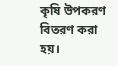কৃষি উপকরণ বিতরণ করা হয়।